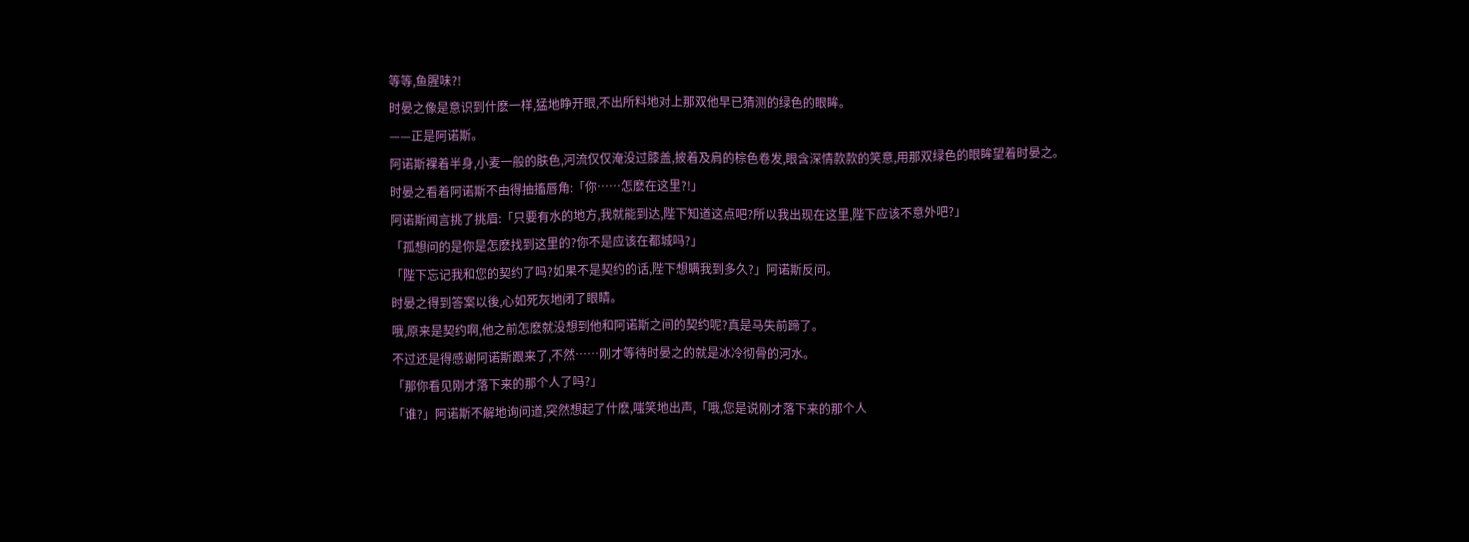等等,鱼腥味?!
时晏之像是意识到什麽一样,猛地睁开眼,不出所料地对上那双他早已猜测的绿色的眼眸。
——正是阿诺斯。
阿诺斯裸着半身,小麦一般的肤色,河流仅仅淹没过膝盖,披着及肩的棕色卷发,眼含深情款款的笑意,用那双绿色的眼眸望着时晏之。
时晏之看着阿诺斯不由得抽搐唇角:「你……怎麽在这里?!」
阿诺斯闻言挑了挑眉:「只要有水的地方,我就能到达,陛下知道这点吧?所以我出现在这里,陛下应该不意外吧?」
「孤想问的是你是怎麽找到这里的?你不是应该在都城吗?」
「陛下忘记我和您的契约了吗?如果不是契约的话,陛下想瞒我到多久?」阿诺斯反问。
时晏之得到答案以後,心如死灰地闭了眼睛。
哦,原来是契约啊,他之前怎麽就没想到他和阿诺斯之间的契约呢?真是马失前蹄了。
不过还是得感谢阿诺斯跟来了,不然……刚才等待时晏之的就是冰冷彻骨的河水。
「那你看见刚才落下来的那个人了吗?」
「谁?」阿诺斯不解地询问道,突然想起了什麽,嗤笑地出声,「哦,您是说刚才落下来的那个人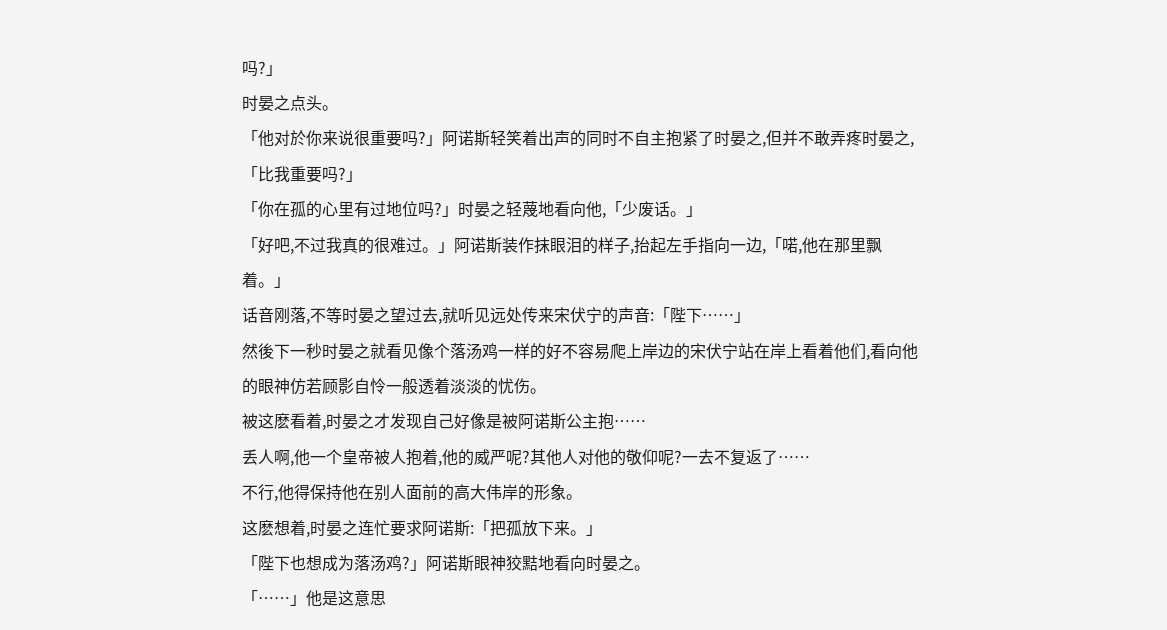吗?」
时晏之点头。
「他对於你来说很重要吗?」阿诺斯轻笑着出声的同时不自主抱紧了时晏之,但并不敢弄疼时晏之,「比我重要吗?」
「你在孤的心里有过地位吗?」时晏之轻蔑地看向他,「少废话。」
「好吧,不过我真的很难过。」阿诺斯装作抹眼泪的样子,抬起左手指向一边,「喏,他在那里飘着。」
话音刚落,不等时晏之望过去,就听见远处传来宋伏宁的声音:「陛下……」
然後下一秒时晏之就看见像个落汤鸡一样的好不容易爬上岸边的宋伏宁站在岸上看着他们,看向他的眼神仿若顾影自怜一般透着淡淡的忧伤。
被这麽看着,时晏之才发现自己好像是被阿诺斯公主抱……
丢人啊,他一个皇帝被人抱着,他的威严呢?其他人对他的敬仰呢?一去不复返了……
不行,他得保持他在别人面前的高大伟岸的形象。
这麽想着,时晏之连忙要求阿诺斯:「把孤放下来。」
「陛下也想成为落汤鸡?」阿诺斯眼神狡黠地看向时晏之。
「……」他是这意思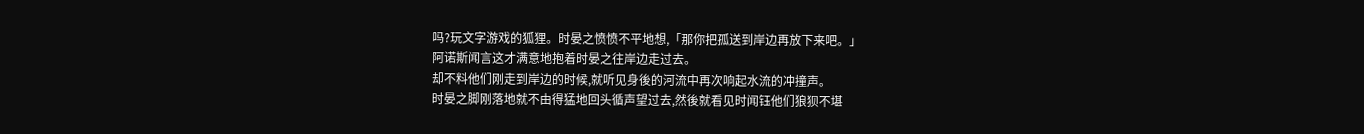吗?玩文字游戏的狐狸。时晏之愤愤不平地想,「那你把孤送到岸边再放下来吧。」
阿诺斯闻言这才满意地抱着时晏之往岸边走过去。
却不料他们刚走到岸边的时候,就听见身後的河流中再次响起水流的冲撞声。
时晏之脚刚落地就不由得猛地回头循声望过去,然後就看见时闻钰他们狼狈不堪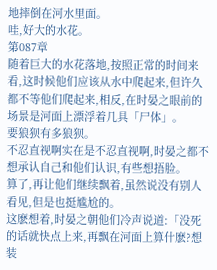地摔倒在河水里面。
哇,好大的水花。
第087章
随着巨大的水花落地,按照正常的时间来看,这时候他们应该从水中爬起来,但许久都不等他们爬起来,相反,在时晏之眼前的场景是河面上漂浮着几具「尸体」。
要狼狈有多狼狈。
不忍直视啊实在是不忍直视啊,时晏之都不想承认自己和他们认识,有些想捂脸。
算了,再让他们继续飘着,虽然说没有别人看见,但是也挺尴尬的。
这麽想着,时晏之朝他们冷声说道:「没死的话就快点上来,再飘在河面上算什麽?想装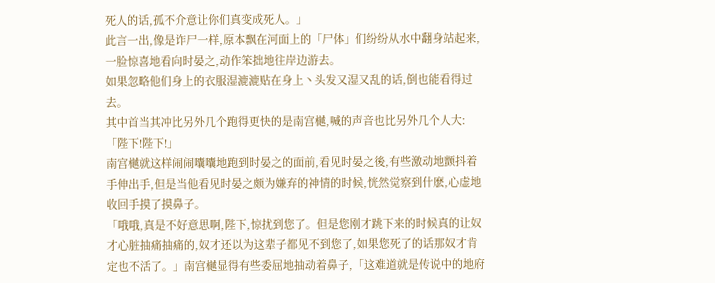死人的话,孤不介意让你们真变成死人。」
此言一出,像是诈尸一样,原本飘在河面上的「尸体」们纷纷从水中翻身站起来,一脸惊喜地看向时晏之,动作笨拙地往岸边游去。
如果忽略他们身上的衣服湿漉漉贴在身上丶头发又湿又乱的话,倒也能看得过去。
其中首当其冲比另外几个跑得更快的是南宫樾,喊的声音也比另外几个人大:「陛下!陛下!」
南宫樾就这样闹闹囔囔地跑到时晏之的面前,看见时晏之後,有些激动地颤抖着手伸出手,但是当他看见时晏之颇为嫌弃的神情的时候,恍然觉察到什麽,心虚地收回手摸了摸鼻子。
「哦哦,真是不好意思啊,陛下,惊扰到您了。但是您刚才跳下来的时候真的让奴才心脏抽痛抽痛的,奴才还以为这辈子都见不到您了,如果您死了的话那奴才肯定也不活了。」南宫樾显得有些委屈地抽动着鼻子,「这难道就是传说中的地府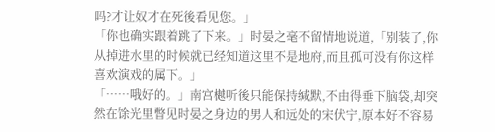吗?才让奴才在死後看见您。」
「你也确实跟着跳了下来。」时晏之毫不留情地说道,「别装了,你从掉进水里的时候就已经知道这里不是地府,而且孤可没有你这样喜欢演戏的属下。」
「……哦好的。」南宫樾听後只能保持缄默,不由得垂下脑袋,却突然在馀光里瞥见时晏之身边的男人和远处的宋伏宁,原本好不容易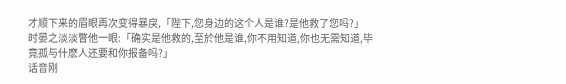才顺下来的眉眼再次变得暴戾,「陛下,您身边的这个人是谁?是他救了您吗?」
时晏之淡淡瞥他一眼:「确实是他救的,至於他是谁,你不用知道,你也无需知道,毕竟孤与什麽人还要和你报备吗?」
话音刚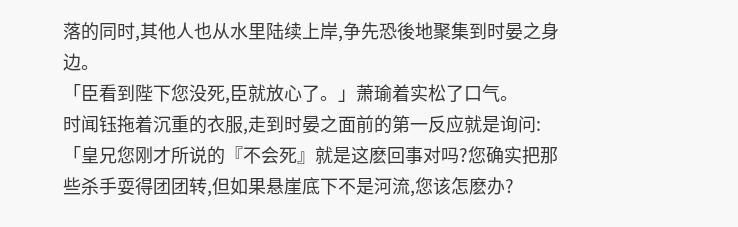落的同时,其他人也从水里陆续上岸,争先恐後地聚集到时晏之身边。
「臣看到陛下您没死,臣就放心了。」萧瑜着实松了口气。
时闻钰拖着沉重的衣服,走到时晏之面前的第一反应就是询问:「皇兄您刚才所说的『不会死』就是这麽回事对吗?您确实把那些杀手耍得团团转,但如果悬崖底下不是河流,您该怎麽办?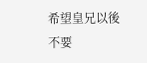希望皇兄以後不要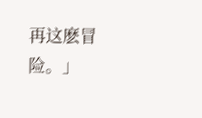再这麽冒险。」